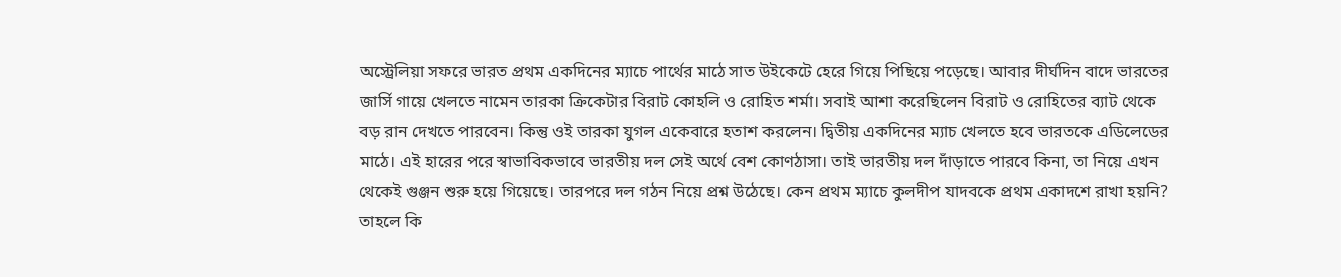অস্ট্রেলিয়া সফরে ভারত প্রথম একদিনের ম্যাচে পার্থের মাঠে সাত উইকেটে হেরে গিয়ে পিছিয়ে পড়েছে। আবার দীর্ঘদিন বাদে ভারতের জার্সি গায়ে খেলতে নামেন তারকা ক্রিকেটার বিরাট কোহলি ও রোহিত শর্মা। সবাই আশা করেছিলেন বিরাট ও রোহিতের ব্যাট থেকে বড় রান দেখতে পারবেন। কিন্তু ওই তারকা যুগল একেবারে হতাশ করলেন। দ্বিতীয় একদিনের ম্যাচ খেলতে হবে ভারতকে এডিলেডের মাঠে। এই হারের পরে স্বাভাবিকভাবে ভারতীয় দল সেই অর্থে বেশ কোণঠাসা। তাই ভারতীয় দল দাঁড়াতে পারবে কিনা, তা নিয়ে এখন থেকেই গুঞ্জন শুরু হয়ে গিয়েছে। তারপরে দল গঠন নিয়ে প্রশ্ন উঠেছে। কেন প্রথম ম্যাচে কুলদীপ যাদবকে প্রথম একাদশে রাখা হয়নি? তাহলে কি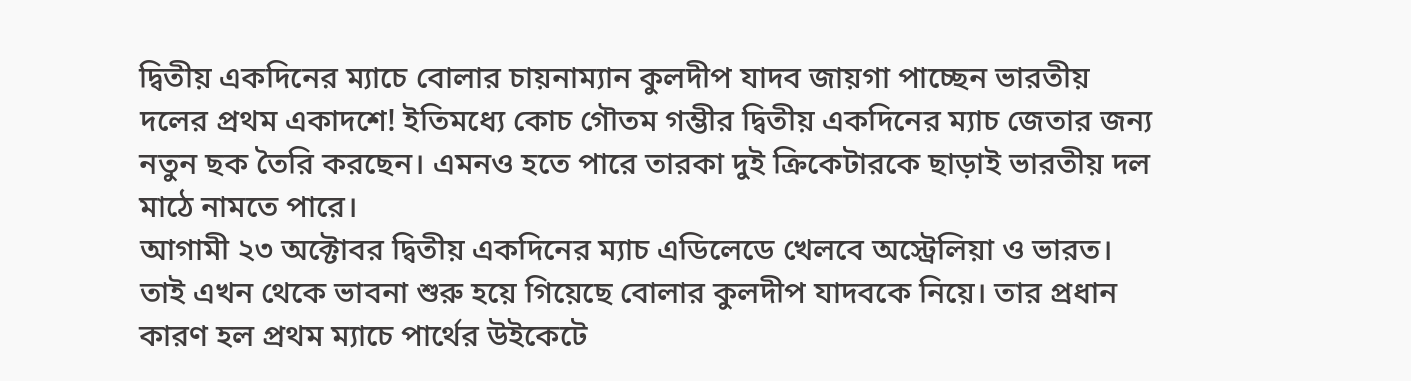দ্বিতীয় একদিনের ম্যাচে বোলার চায়নাম্যান কুলদীপ যাদব জায়গা পাচ্ছেন ভারতীয় দলের প্রথম একাদশে! ইতিমধ্যে কোচ গৌতম গম্ভীর দ্বিতীয় একদিনের ম্যাচ জেতার জন্য নতুন ছক তৈরি করছেন। এমনও হতে পারে তারকা দুই ক্রিকেটারকে ছাড়াই ভারতীয় দল মাঠে নামতে পারে।
আগামী ২৩ অক্টোবর দ্বিতীয় একদিনের ম্যাচ এডিলেডে খেলবে অস্ট্রেলিয়া ও ভারত। তাই এখন থেকে ভাবনা শুরু হয়ে গিয়েছে বোলার কুলদীপ যাদবকে নিয়ে। তার প্রধান কারণ হল প্রথম ম্যাচে পার্থের উইকেটে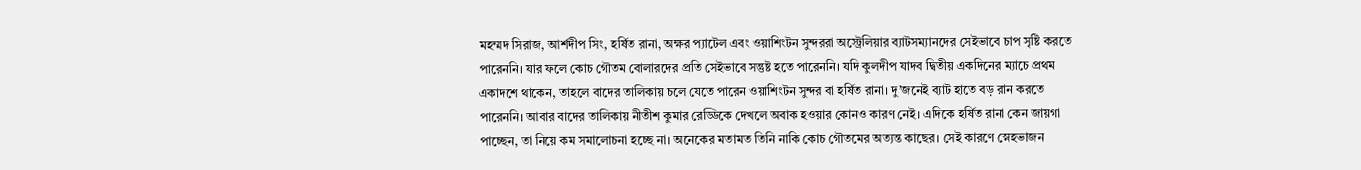মহম্মদ সিরাজ, আর্শদীপ সিং, হর্ষিত রানা, অক্ষর প্যাটেল এবং ওয়াশিংটন সুন্দররা অস্ট্রেলিয়ার ব্যাটসম্যানদের সেইভাবে চাপ সৃষ্টি করতে পারেননি। যার ফলে কোচ গৌতম বোলারদের প্রতি সেইভাবে সন্তুষ্ট হতে পারেননি। যদি কুলদীপ যাদব দ্বিতীয় একদিনের ম্যাচে প্রথম একাদশে থাকেন, তাহলে বাদের তালিকায় চলে যেতে পারেন ওয়াশিংটন সুন্দর বা হর্ষিত রানা। দু’জনেই ব্যাট হাতে বড় রান করতে পারেননি। আবার বাদের তালিকায় নীতীশ কুমার রেড্ডিকে দেখলে অবাক হওয়ার কোনও কারণ নেই। এদিকে হর্ষিত রানা কেন জায়গা পাচ্ছেন, তা নিয়ে কম সমালোচনা হচ্ছে না। অনেকের মতামত তিনি নাকি কোচ গৌতমের অত্যন্ত কাছের। সেই কারণে স্নেহভাজন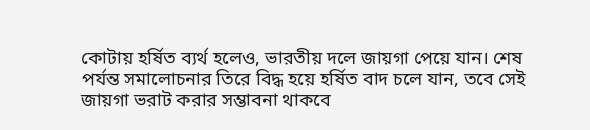কোটায় হর্ষিত ব্যর্থ হলেও, ভারতীয় দলে জায়গা পেয়ে যান। শেষ পর্যন্ত সমালোচনার তিরে বিদ্ধ হয়ে হর্ষিত বাদ চলে যান, তবে সেই জায়গা ভরাট করার সম্ভাবনা থাকবে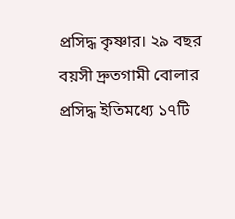প্রসিদ্ধ কৃষ্ণার। ২৯ বছর বয়সী দ্রুতগামী বোলার প্রসিদ্ধ ইতিমধ্যে ১৭টি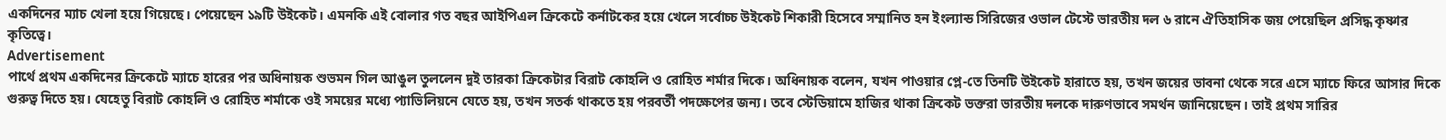একদিনের ম্যাচ খেলা হয়ে গিয়েছে। পেয়েছেন ১৯টি উইকেট। এমনকি এই বোলার গত বছর আইপিএল ক্রিকেটে কর্নাটকের হয়ে খেলে সর্বোচ্চ উইকেট শিকারী হিসেবে সম্মানিত হন ইংল্যান্ড সিরিজের ওভাল টেস্টে ভারতীয় দল ৬ রানে ঐতিহাসিক জয় পেয়েছিল প্রসিদ্ধ কৃষ্ণার কৃতিত্বে।
Advertisement
পার্থে প্রথম একদিনের ক্রিকেটে ম্যাচে হারের পর অধিনায়ক শুভমন গিল আঙুল তুললেন দুই তারকা ক্রিকেটার বিরাট কোহলি ও রোহিত শর্মার দিকে। অধিনায়ক বলেন, যখন পাওয়ার প্লে-তে তিনটি উইকেট হারাতে হয়, তখন জয়ের ভাবনা থেকে সরে এসে ম্যাচে ফিরে আসার দিকে গুরুত্ব দিতে হয়। যেহেতু বিরাট কোহলি ও রোহিত শর্মাকে ওই সময়ের মধ্যে প্যাভিলিয়নে যেতে হয়, তখন সতর্ক থাকতে হয় পরবর্তী পদক্ষেপের জন্য। তবে স্টেডিয়ামে হাজির থাকা ক্রিকেট ভক্তরা ভারতীয় দলকে দারুণভাবে সমর্থন জানিয়েছেন। তাই প্রথম সারির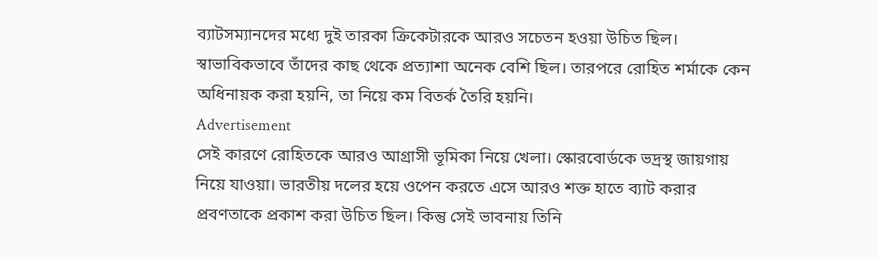ব্যাটসম্যানদের মধ্যে দুই তারকা ক্রিকেটারকে আরও সচেতন হওয়া উচিত ছিল। স্বাভাবিকভাবে তাঁদের কাছ থেকে প্রত্যাশা অনেক বেশি ছিল। তারপরে রোহিত শর্মাকে কেন অধিনায়ক করা হয়নি, তা নিয়ে কম বিতর্ক তৈরি হয়নি।
Advertisement
সেই কারণে রোহিতকে আরও আগ্রাসী ভূমিকা নিয়ে খেলা। স্কোরবোর্ডকে ভদ্রস্থ জায়গায় নিয়ে যাওয়া। ভারতীয় দলের হয়ে ওপেন করতে এসে আরও শক্ত হাতে ব্যাট করার প্রবণতাকে প্রকাশ করা উচিত ছিল। কিন্তু সেই ভাবনায় তিনি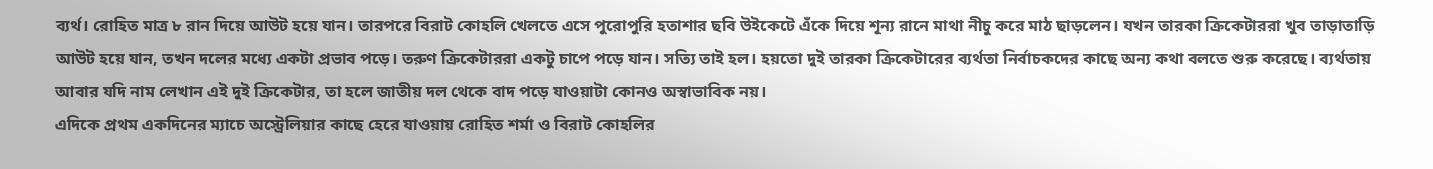ব্যর্থ। রোহিত মাত্র ৮ রান দিয়ে আউট হয়ে যান। তারপরে বিরাট কোহলি খেলতে এসে পুরোপুরি হতাশার ছবি উইকেটে এঁকে দিয়ে শূন্য রানে মাথা নীচু করে মাঠ ছাড়লেন। যখন তারকা ক্রিকেটাররা খুব তাড়াতাড়ি আউট হয়ে যান, তখন দলের মধ্যে একটা প্রভাব পড়ে। তরুণ ক্রিকেটাররা একটু চাপে পড়ে যান। সত্যি তাই হল। হয়তো দুই তারকা ক্রিকেটারের ব্যর্থতা নির্বাচকদের কাছে অন্য কথা বলতে শুরু করেছে। ব্যর্থতায় আবার যদি নাম লেখান এই দুই ক্রিকেটার, তা হলে জাতীয় দল থেকে বাদ পড়ে যাওয়াটা কোনও অস্বাভাবিক নয়।
এদিকে প্রথম একদিনের ম্যাচে অস্ট্রেলিয়ার কাছে হেরে যাওয়ায় রোহিত শর্মা ও বিরাট কোহলির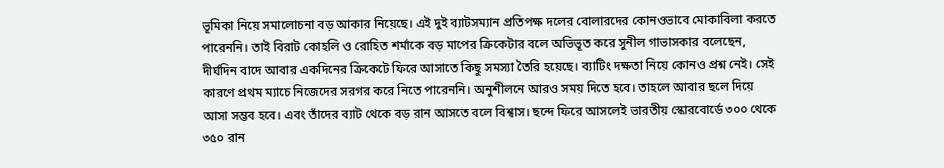ভূমিকা নিয়ে সমালোচনা বড় আকার নিয়েছে। এই দুই ব্যাটসম্যান প্রতিপক্ষ দলের বোলারদের কোনওভাবে মোকাবিলা করতে পারেননি। তাই বিরাট কোহলি ও রোহিত শর্মাকে বড় মাপের ক্রিকেটার বলে অভিভূত করে সুনীল গাভাসকার বলেছেন, দীর্ঘদিন বাদে আবার একদিনের ক্রিকেটে ফিরে আসাতে কিছু সমস্যা তৈরি হয়েছে। ব্যাটিং দক্ষতা নিয়ে কোনও প্রশ্ন নেই। সেই কারণে প্রথম ম্যাচে নিজেদের সরগর করে নিতে পারেননি। অনুশীলনে আরও সময় দিতে হবে। তাহলে আবার ছলে দিয়ে আসা সম্ভব হবে। এবং তাঁদের ব্যাট থেকে বড় রান আসতে বলে বিশ্বাস। ছন্দে ফিরে আসলেই ভারতীয় স্কোরবোর্ডে ৩০০ থেকে ৩৫০ রান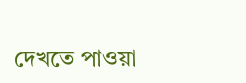দেখতে পাওয়া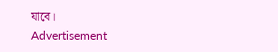যাবে।
Advertisement